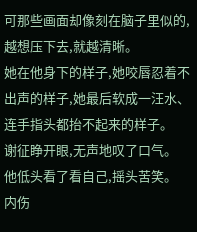可那些画面却像刻在脑子里似的,越想压下去,就越清晰。
她在他身下的样子,她咬唇忍着不出声的样子,她最后软成一汪水、连手指头都抬不起来的样子。
谢征睁开眼,无声地叹了口气。
他低头看了看自己,摇头苦笑。
内伤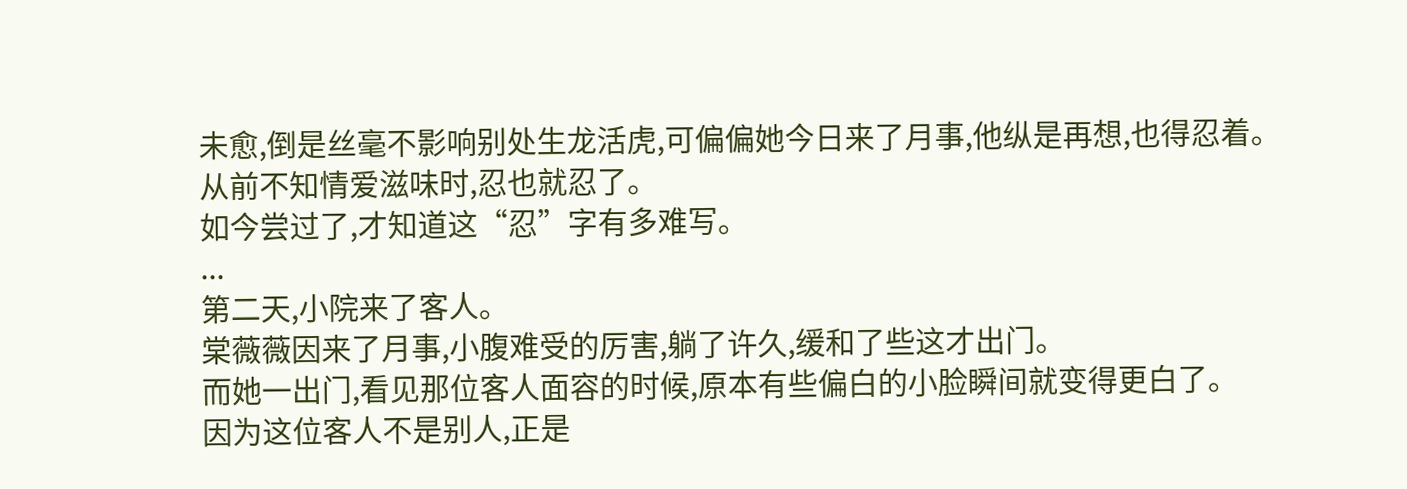未愈,倒是丝毫不影响别处生龙活虎,可偏偏她今日来了月事,他纵是再想,也得忍着。
从前不知情爱滋味时,忍也就忍了。
如今尝过了,才知道这“忍”字有多难写。
...
第二天,小院来了客人。
棠薇薇因来了月事,小腹难受的厉害,躺了许久,缓和了些这才出门。
而她一出门,看见那位客人面容的时候,原本有些偏白的小脸瞬间就变得更白了。
因为这位客人不是别人,正是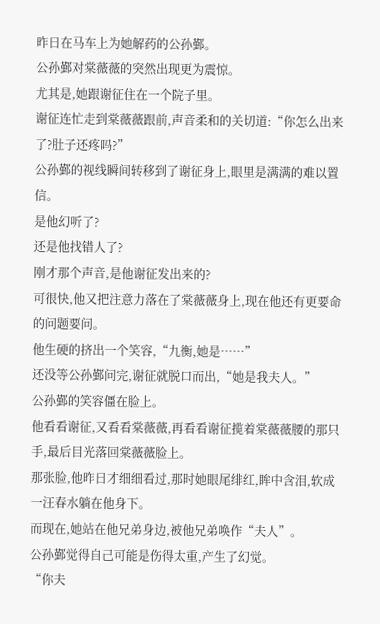昨日在马车上为她解药的公孙鄞。
公孙鄞对棠薇薇的突然出现更为震惊。
尤其是,她跟谢征住在一个院子里。
谢征连忙走到棠薇薇跟前,声音柔和的关切道:“你怎么出来了?肚子还疼吗?”
公孙鄞的视线瞬间转移到了谢征身上,眼里是满满的难以置信。
是他幻听了?
还是他找错人了?
刚才那个声音,是他谢征发出来的?
可很快,他又把注意力落在了棠薇薇身上,现在他还有更要命的问题要问。
他生硬的挤出一个笑容,“九衡,她是……”
还没等公孙鄞问完,谢征就脱口而出,“她是我夫人。”
公孙鄞的笑容僵在脸上。
他看看谢征,又看看棠薇薇,再看看谢征揽着棠薇薇腰的那只手,最后目光落回棠薇薇脸上。
那张脸,他昨日才细细看过,那时她眼尾绯红,眸中含泪,软成一汪春水躺在他身下。
而现在,她站在他兄弟身边,被他兄弟唤作“夫人”。
公孙鄞觉得自己可能是伤得太重,产生了幻觉。
“你夫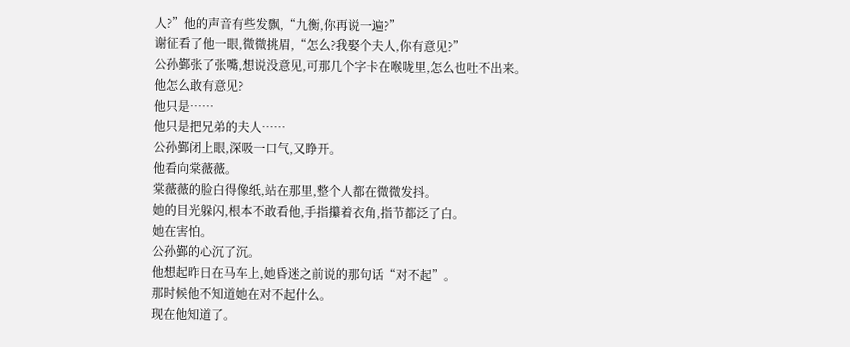人?”他的声音有些发飘,“九衡,你再说一遍?”
谢征看了他一眼,微微挑眉,“怎么?我娶个夫人,你有意见?”
公孙鄞张了张嘴,想说没意见,可那几个字卡在喉咙里,怎么也吐不出来。
他怎么敢有意见?
他只是……
他只是把兄弟的夫人……
公孙鄞闭上眼,深吸一口气,又睁开。
他看向棠薇薇。
棠薇薇的脸白得像纸,站在那里,整个人都在微微发抖。
她的目光躲闪,根本不敢看他,手指攥着衣角,指节都泛了白。
她在害怕。
公孙鄞的心沉了沉。
他想起昨日在马车上,她昏迷之前说的那句话“对不起”。
那时候他不知道她在对不起什么。
现在他知道了。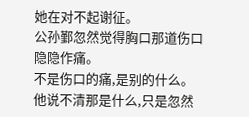她在对不起谢征。
公孙鄞忽然觉得胸口那道伤口隐隐作痛。
不是伤口的痛,是别的什么。
他说不清那是什么,只是忽然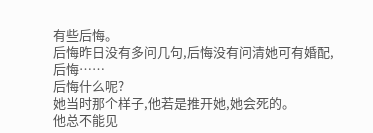有些后悔。
后悔昨日没有多问几句,后悔没有问清她可有婚配,后悔……
后悔什么呢?
她当时那个样子,他若是推开她,她会死的。
他总不能见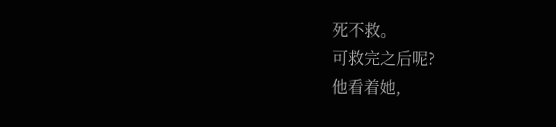死不救。
可救完之后呢?
他看着她,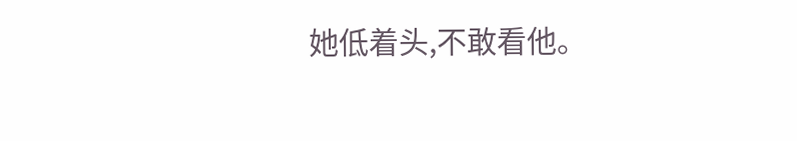她低着头,不敢看他。